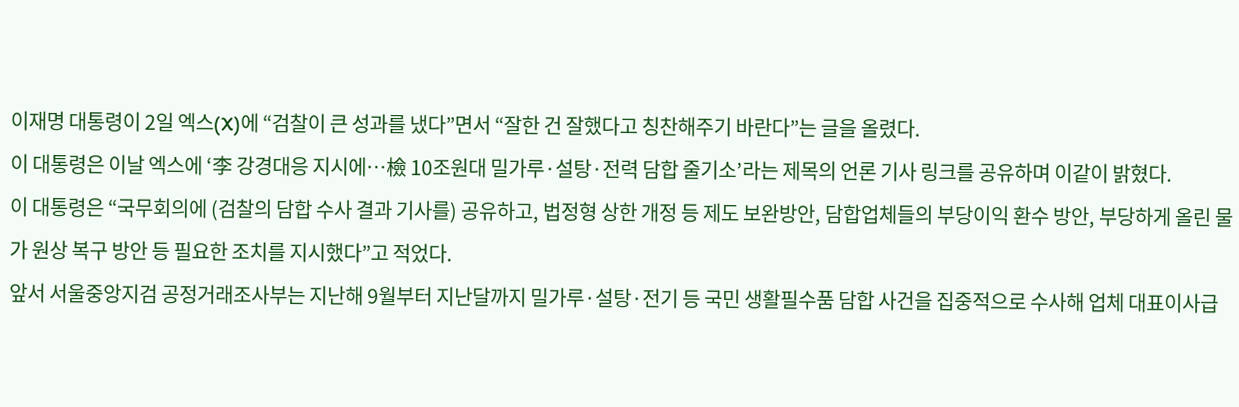이재명 대통령이 2일 엑스(X)에 “검찰이 큰 성과를 냈다”면서 “잘한 건 잘했다고 칭찬해주기 바란다”는 글을 올렸다.
이 대통령은 이날 엑스에 ‘李 강경대응 지시에…檢 10조원대 밀가루·설탕·전력 담합 줄기소’라는 제목의 언론 기사 링크를 공유하며 이같이 밝혔다.
이 대통령은 “국무회의에 (검찰의 담합 수사 결과 기사를) 공유하고, 법정형 상한 개정 등 제도 보완방안, 담합업체들의 부당이익 환수 방안, 부당하게 올린 물가 원상 복구 방안 등 필요한 조치를 지시했다”고 적었다.
앞서 서울중앙지검 공정거래조사부는 지난해 9월부터 지난달까지 밀가루·설탕·전기 등 국민 생활필수품 담합 사건을 집중적으로 수사해 업체 대표이사급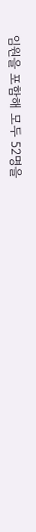임원을 포함해 모두 52명을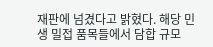재판에 넘겼다고 밝혔다. 해당 민생 밀접 품목들에서 담합 규모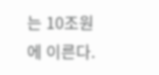는 10조원에 이른다.